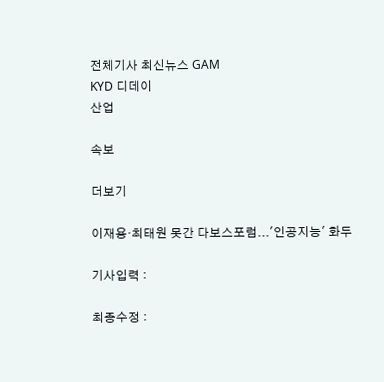전체기사 최신뉴스 GAM
KYD 디데이
산업

속보

더보기

이재용·최태원 못간 다보스포럼...'인공지능' 화두

기사입력 :

최종수정 :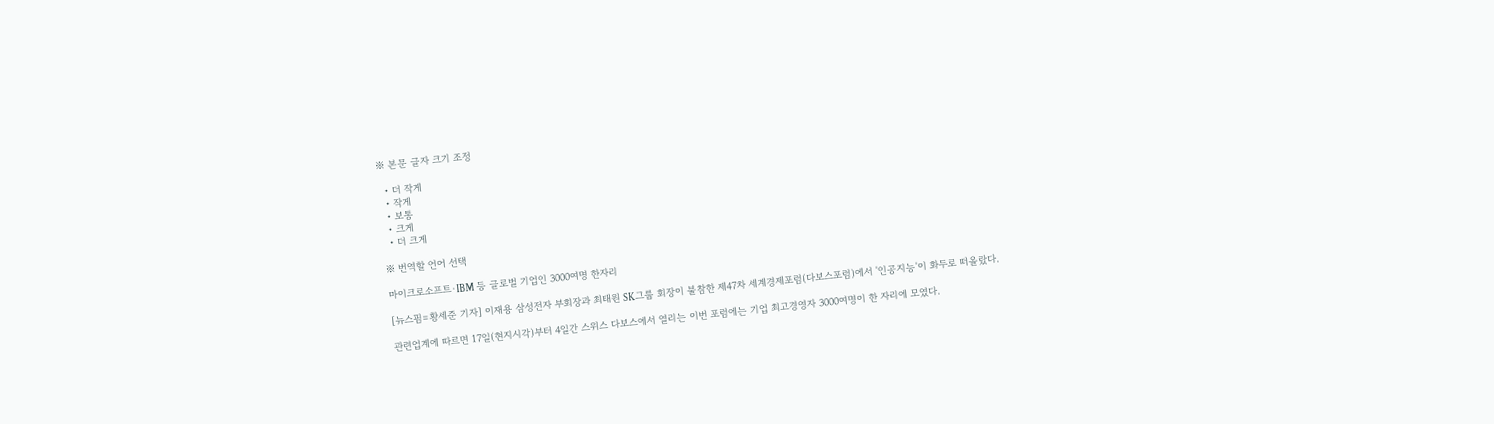※ 본문 글자 크기 조정

  • 더 작게
  • 작게
  • 보통
  • 크게
  • 더 크게

※ 번역할 언어 선택

마이크로소프트·IBM 등 글로벌 기업인 3000여명 한자리

[뉴스핌=황세준 기자] 이재용 삼성전자 부회장과 최태원 SK그룹 회장이 불참한 제47차 세계경제포럼(다보스포럼)에서 '인공지능'이 화두로 떠올랐다.

관련업계에 따르면 17일(현지시각)부터 4일간 스위스 다보스에서 열리는 이번 포럼에는 기업 최고경영자 3000여명이 한 자리에 모였다.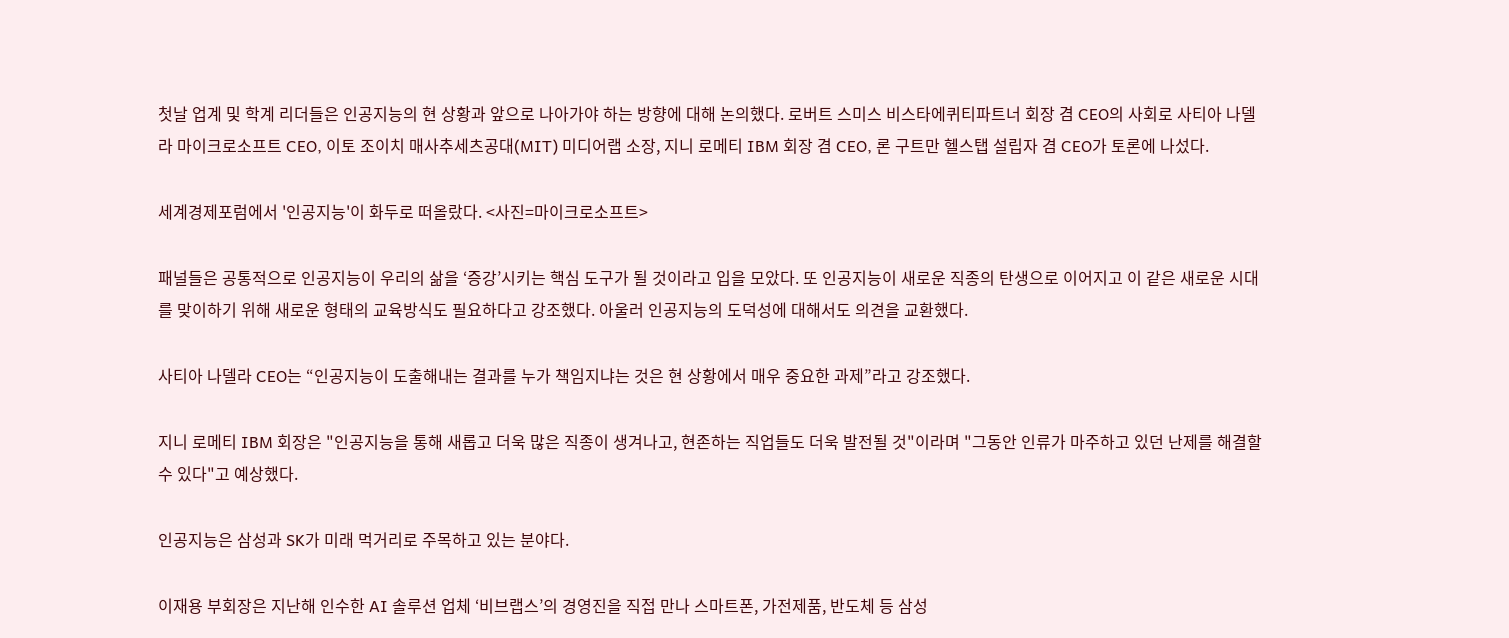첫날 업계 및 학계 리더들은 인공지능의 현 상황과 앞으로 나아가야 하는 방향에 대해 논의했다. 로버트 스미스 비스타에퀴티파트너 회장 겸 CEO의 사회로 사티아 나델라 마이크로소프트 CEO, 이토 조이치 매사추세츠공대(MIT) 미디어랩 소장, 지니 로메티 IBM 회장 겸 CEO, 론 구트만 헬스탭 설립자 겸 CEO가 토론에 나섰다.

세계경제포럼에서 '인공지능'이 화두로 떠올랐다. <사진=마이크로소프트>

패널들은 공통적으로 인공지능이 우리의 삶을 ‘증강’시키는 핵심 도구가 될 것이라고 입을 모았다. 또 인공지능이 새로운 직종의 탄생으로 이어지고 이 같은 새로운 시대를 맞이하기 위해 새로운 형태의 교육방식도 필요하다고 강조했다. 아울러 인공지능의 도덕성에 대해서도 의견을 교환했다.

사티아 나델라 CEO는 “인공지능이 도출해내는 결과를 누가 책임지냐는 것은 현 상황에서 매우 중요한 과제”라고 강조했다.

지니 로메티 IBM 회장은 "인공지능을 통해 새롭고 더욱 많은 직종이 생겨나고, 현존하는 직업들도 더욱 발전될 것"이라며 "그동안 인류가 마주하고 있던 난제를 해결할 수 있다"고 예상했다.

인공지능은 삼성과 SK가 미래 먹거리로 주목하고 있는 분야다.

이재용 부회장은 지난해 인수한 AI 솔루션 업체 ‘비브랩스’의 경영진을 직접 만나 스마트폰, 가전제품, 반도체 등 삼성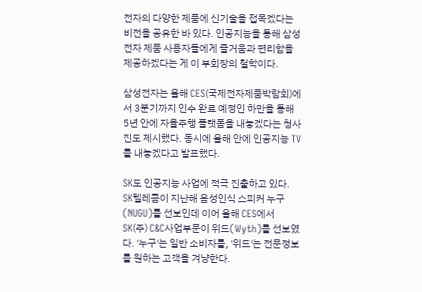전자의 다양한 제품에 신기술을 접목겠다는 비전을 공유한 바 있다. 인공지능을 통해 삼성전자 제품 사용자들에게 즐거움과 편리함을 제공하겠다는 게 이 부회장의 철학이다.

삼성전자는 올해 CES(국제전자제품박람회)에서 3분기까지 인수 완료 예정인 하만을 통해 5년 안에 자율주행 플랫폼을 내놓겠다는 청사진도 제시했다. 동시에 올해 안에 인공지능 TV를 내놓겠다고 발표했다.

SK도 인공지능 사업에 적극 진출하고 있다. SK텔레콤이 지난해 음성인식 스피커 누구(NUGU)를 선보인데 이어 올해 CES에서 SK(주) C&C사업부문이 위드(Wyth)를 선보였다. '누구'는 일반 소비자를, '위드'는 전문정보를 원하는 고객을 겨냥한다.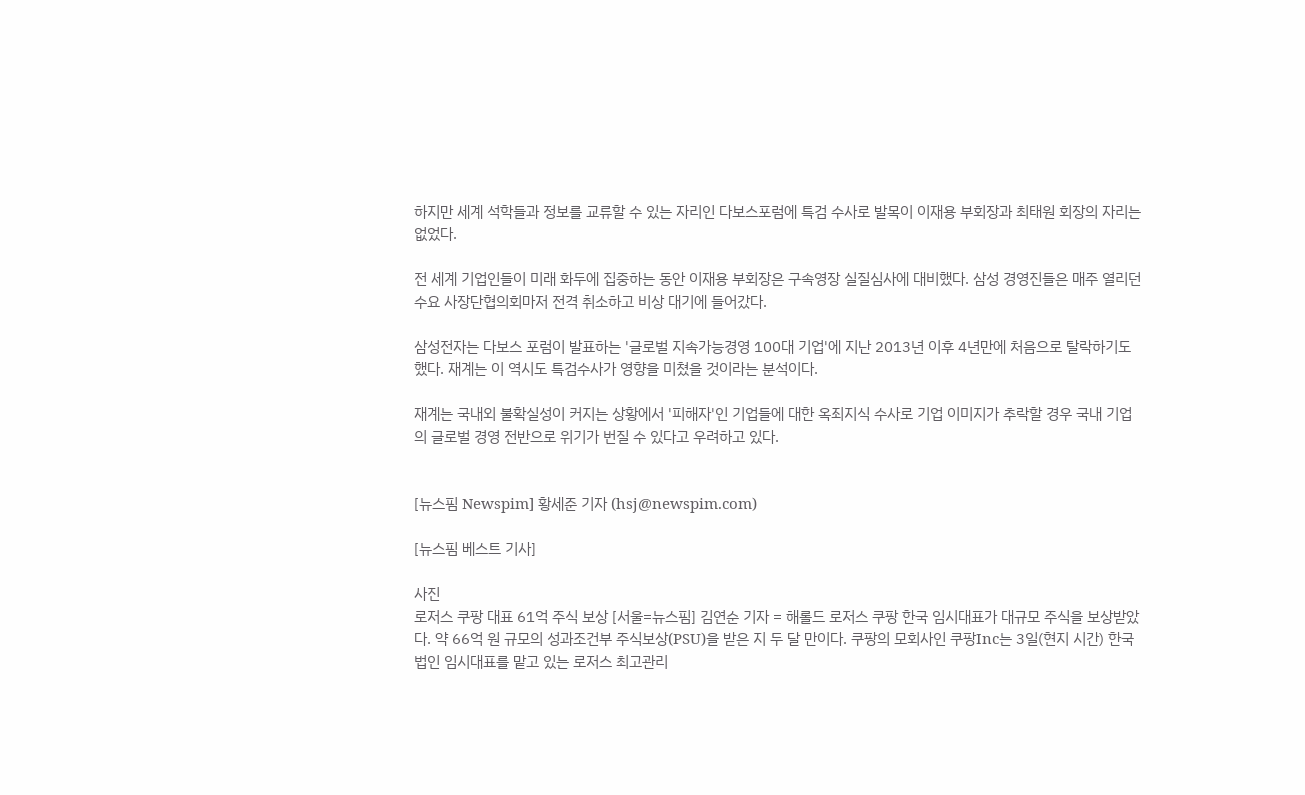하지만 세계 석학들과 정보를 교류할 수 있는 자리인 다보스포럼에 특검 수사로 발목이 이재용 부회장과 최태원 회장의 자리는 없었다.

전 세계 기업인들이 미래 화두에 집중하는 동안 이재용 부회장은 구속영장 실질심사에 대비했다. 삼성 경영진들은 매주 열리던 수요 사장단협의회마저 전격 취소하고 비상 대기에 들어갔다.

삼성전자는 다보스 포럼이 발표하는 '글로벌 지속가능경영 100대 기업'에 지난 2013년 이후 4년만에 처음으로 탈락하기도 했다. 재계는 이 역시도 특검수사가 영향을 미쳤을 것이라는 분석이다.

재계는 국내외 불확실성이 커지는 상황에서 '피해자'인 기업들에 대한 옥죄지식 수사로 기업 이미지가 추락할 경우 국내 기업의 글로벌 경영 전반으로 위기가 번질 수 있다고 우려하고 있다.


[뉴스핌 Newspim] 황세준 기자 (hsj@newspim.com)

[뉴스핌 베스트 기사]

사진
로저스 쿠팡 대표 61억 주식 보상 [서울=뉴스핌] 김연순 기자 = 해롤드 로저스 쿠팡 한국 임시대표가 대규모 주식을 보상받았다. 약 66억 원 규모의 성과조건부 주식보상(PSU)을 받은 지 두 달 만이다. 쿠팡의 모회사인 쿠팡Inc는 3일(현지 시간) 한국 법인 임시대표를 맡고 있는 로저스 최고관리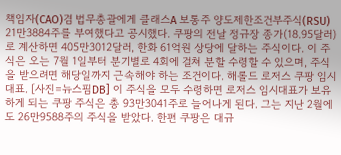책임자(CAO)겸 법무총괄에게 클래스A 보통주 양도제한조건부주식(RSU) 21만3884주를 부여했다고 공시했다. 쿠팡의 전날 정규장 종가(18.95달러)로 계산하면 405만3012달러, 한화 61억원 상당에 달하는 주식이다. 이 주식은 오는 7월 1일부터 분기별로 4회에 걸쳐 분할 수령할 수 있으며, 주식을 받으려면 해당일까지 근속해야 하는 조건이다. 해롤드 로저스 쿠팡 임시대표. [사진=뉴스핌DB] 이 주식을 모두 수령하면 로저스 임시대표가 보유하게 되는 쿠팡 주식은 총 93만3041주로 늘어나게 된다. 그는 지난 2월에도 26만9588주의 주식을 받았다. 한편 쿠팡은 대규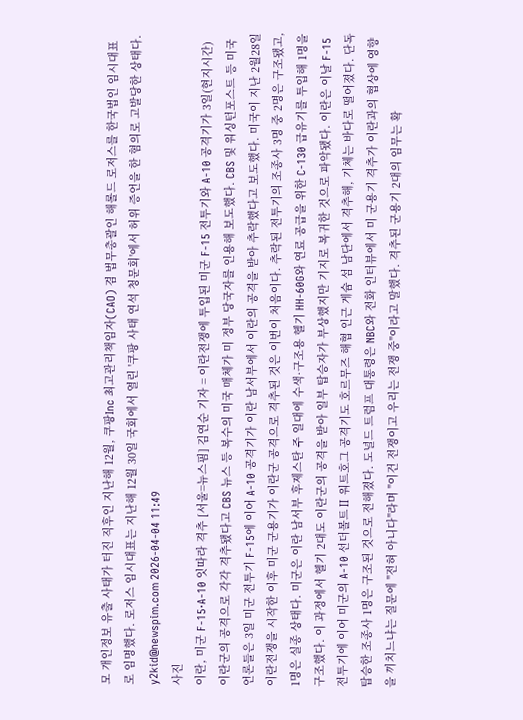모 개인정보 유출 사태가 터진 직후인 지난해 12월, 쿠팡Inc 최고관리책임자(CAO) 겸 법무총괄인 해롤드 로저스를 한국법인 임시대표로 임명했다. 로저스 임시대표는 지난해 12월 30일 국회에서 열린 '쿠팡 사태 연석 청문회'에서 허위 증언을 한 혐의로 고발당한 상태다.   y2kid@newspim.com 2026-04-04 11:49
사진
이란, 미군 F-15·A-10 잇따라 격추 [서울=뉴스핌] 김연순 기자 = 이란전쟁에 투입된 미군 F-15 전투기와 A-10 공격기가 3일(현지시간) 이란군의 공격으로 각각 격추됐다고 CBS 뉴스 등 복수의 미국 매체가 미 정부 당국자를 인용해 보도했다. CBS 및 워싱턴포스트 등 미국 언론들은 3일 미군 전투기 F-15에 이어 A-10 공격기가 이란 남서부에서 이란의 공격을 받아 추락했다고 보도했다. 미국이 지난 2월28일 이란전쟁을 시작한 이후 미군 군용기가 이란군 공격으로 격추된 것은 이번이 처음이다. 추락된 전투기의 조종사 3명 중 2명은 구조됐고, 1명은 실종 상태다. 미군은 이란 남서부 후제스탄 주 일대에 수색·구조용 헬기 HH-60G와 연료 공급을 위한 C-130 급유기를 투입해 1명을 구조했다. 이 과정에서 헬기 2대도 이란군의 공격을 받아 일부 탑승자가 부상했지만 기지로 복귀한 것으로 파악됐다. 이란은 이날 F-15 전투기에 이어 미군의 A-10 선더볼트Ⅱ 워트호그 공격기도 호르무즈 해협 인근 게슘 섬 남단에서 격추해, 기체는 바다로 떨어졌다. 단독 탑승한 조종사 1명은 구조된 것으로 전해졌다. 도널드 트럼프 대통령은 NBC와 전화 인터뷰에서 미 군용기 격추가 이란과의 협상에 영향을 끼치느냐는 질문에 "전혀 아니다"라며 "이건 전쟁이고 우리는 전쟁 중"이라고 말했다. 격추된 군용기 2대의 임무는 확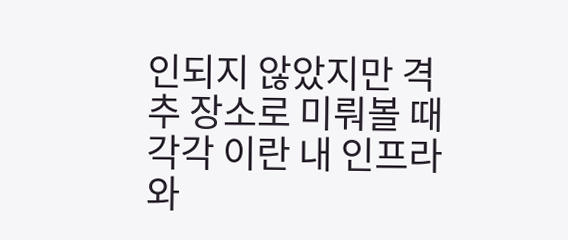인되지 않았지만 격추 장소로 미뤄볼 때 각각 이란 내 인프라와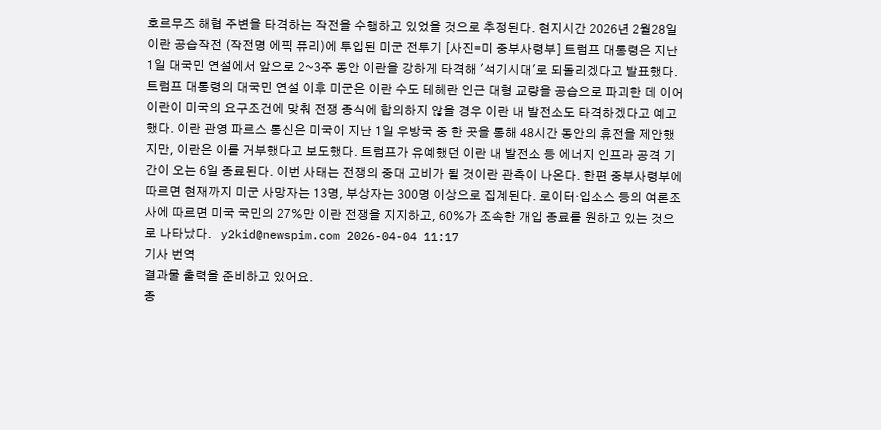호르무즈 해협 주변을 타격하는 작전을 수행하고 있었을 것으로 추정된다. 현지시간 2026년 2월28일 이란 공습작전 (작전명 에픽 퓨리)에 투입된 미군 전투기 [사진=미 중부사령부] 트럼프 대통령은 지난 1일 대국민 연설에서 앞으로 2~3주 동안 이란을 강하게 타격해 '석기시대'로 되돌리겠다고 발표했다. 트럼프 대통령의 대국민 연설 이후 미군은 이란 수도 테헤란 인근 대형 교량을 공습으로 파괴한 데 이어 이란이 미국의 요구조건에 맞춰 전쟁 종식에 합의하지 않을 경우 이란 내 발전소도 타격하겠다고 예고했다. 이란 관영 파르스 통신은 미국이 지난 1일 우방국 중 한 곳을 통해 48시간 동안의 휴전을 제안했지만, 이란은 이를 거부했다고 보도했다. 트럼프가 유예했던 이란 내 발전소 등 에너지 인프라 공격 기간이 오는 6일 종료된다. 이번 사태는 전쟁의 중대 고비가 될 것이란 관측이 나온다. 한편 중부사령부에 따르면 현재까지 미군 사망자는 13명, 부상자는 300명 이상으로 집계된다. 로이터·입소스 등의 여론조사에 따르면 미국 국민의 27%만 이란 전쟁을 지지하고, 60%가 조속한 개입 종료를 원하고 있는 것으로 나타났다.   y2kid@newspim.com 2026-04-04 11:17
기사 번역
결과물 출력을 준비하고 있어요.
종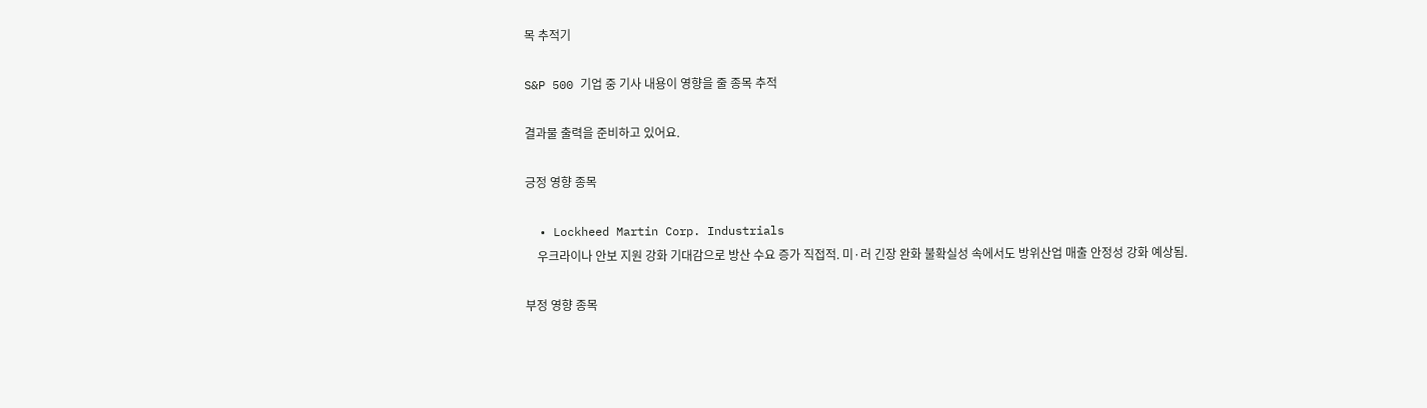목 추적기

S&P 500 기업 중 기사 내용이 영향을 줄 종목 추적

결과물 출력을 준비하고 있어요.

긍정 영향 종목

  • Lockheed Martin Corp. Industrials
    우크라이나 안보 지원 강화 기대감으로 방산 수요 증가 직접적. 미·러 긴장 완화 불확실성 속에서도 방위산업 매출 안정성 강화 예상됨.

부정 영향 종목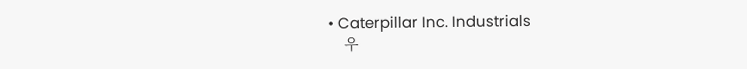• Caterpillar Inc. Industrials
    우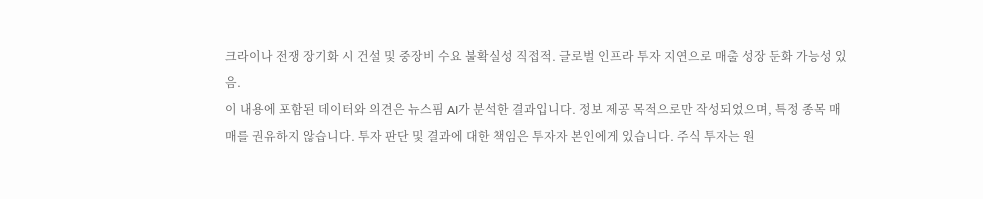크라이나 전쟁 장기화 시 건설 및 중장비 수요 불확실성 직접적. 글로벌 인프라 투자 지연으로 매출 성장 둔화 가능성 있음.
이 내용에 포함된 데이터와 의견은 뉴스핌 AI가 분석한 결과입니다. 정보 제공 목적으로만 작성되었으며, 특정 종목 매매를 권유하지 않습니다. 투자 판단 및 결과에 대한 책임은 투자자 본인에게 있습니다. 주식 투자는 원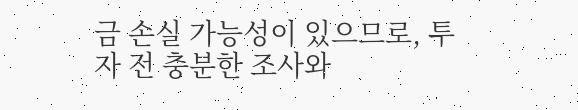금 손실 가능성이 있으므로, 투자 전 충분한 조사와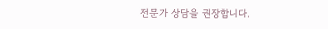전문가 상담을 권장합니다.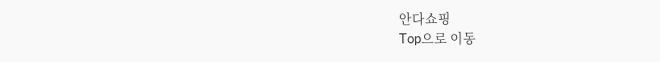안다쇼핑
Top으로 이동